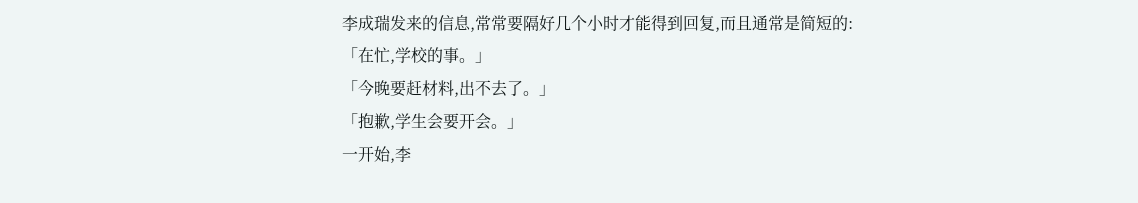李成瑞发来的信息,常常要隔好几个小时才能得到回复,而且通常是简短的:
「在忙,学校的事。」
「今晚要赶材料,出不去了。」
「抱歉,学生会要开会。」
一开始,李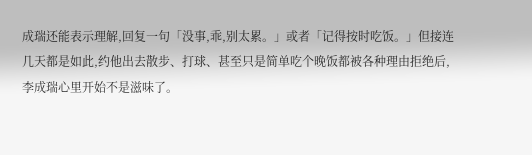成瑞还能表示理解,回复一句「没事,乖,别太累。」或者「记得按时吃饭。」但接连几天都是如此,约他出去散步、打球、甚至只是简单吃个晚饭都被各种理由拒绝后,李成瑞心里开始不是滋味了。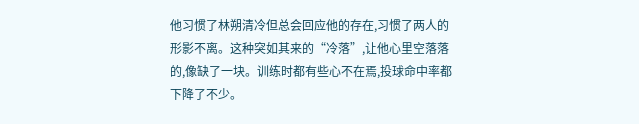他习惯了林朔清冷但总会回应他的存在,习惯了两人的形影不离。这种突如其来的“冷落”,让他心里空落落的,像缺了一块。训练时都有些心不在焉,投球命中率都下降了不少。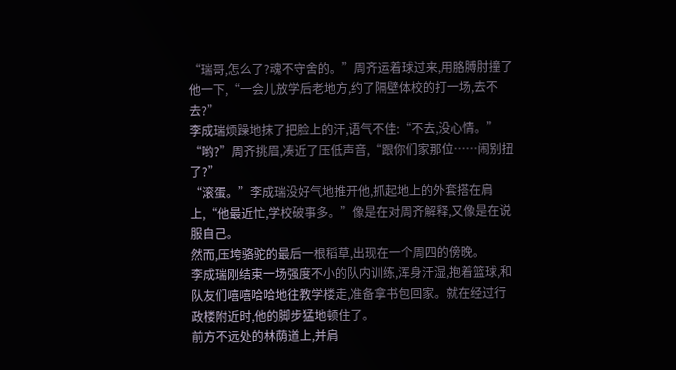“瑞哥,怎么了?魂不守舍的。”周齐运着球过来,用胳膊肘撞了他一下,“一会儿放学后老地方,约了隔壁体校的打一场,去不去?”
李成瑞烦躁地抹了把脸上的汗,语气不佳:“不去,没心情。”
“哟?”周齐挑眉,凑近了压低声音,“跟你们家那位……闹别扭了?”
“滚蛋。”李成瑞没好气地推开他,抓起地上的外套搭在肩上,“他最近忙,学校破事多。”像是在对周齐解释,又像是在说服自己。
然而,压垮骆驼的最后一根稻草,出现在一个周四的傍晚。
李成瑞刚结束一场强度不小的队内训练,浑身汗湿,抱着篮球,和队友们嘻嘻哈哈地往教学楼走,准备拿书包回家。就在经过行政楼附近时,他的脚步猛地顿住了。
前方不远处的林荫道上,并肩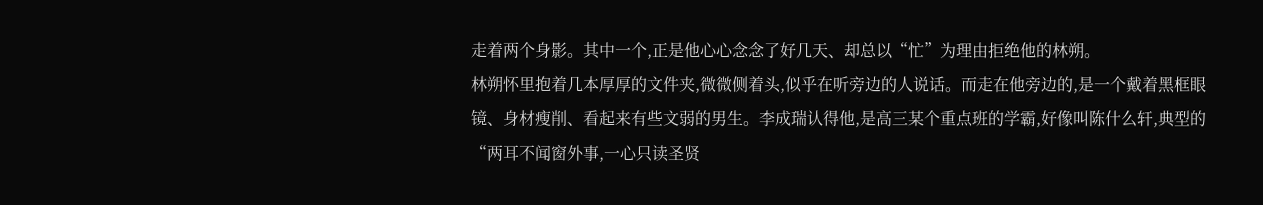走着两个身影。其中一个,正是他心心念念了好几天、却总以“忙”为理由拒绝他的林朔。
林朔怀里抱着几本厚厚的文件夹,微微侧着头,似乎在听旁边的人说话。而走在他旁边的,是一个戴着黑框眼镜、身材瘦削、看起来有些文弱的男生。李成瑞认得他,是高三某个重点班的学霸,好像叫陈什么轩,典型的“两耳不闻窗外事,一心只读圣贤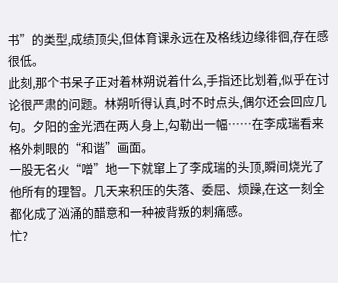书”的类型,成绩顶尖,但体育课永远在及格线边缘徘徊,存在感很低。
此刻,那个书呆子正对着林朔说着什么,手指还比划着,似乎在讨论很严肃的问题。林朔听得认真,时不时点头,偶尔还会回应几句。夕阳的金光洒在两人身上,勾勒出一幅……在李成瑞看来格外刺眼的“和谐”画面。
一股无名火“噌”地一下就窜上了李成瑞的头顶,瞬间烧光了他所有的理智。几天来积压的失落、委屈、烦躁,在这一刻全都化成了汹涌的醋意和一种被背叛的刺痛感。
忙?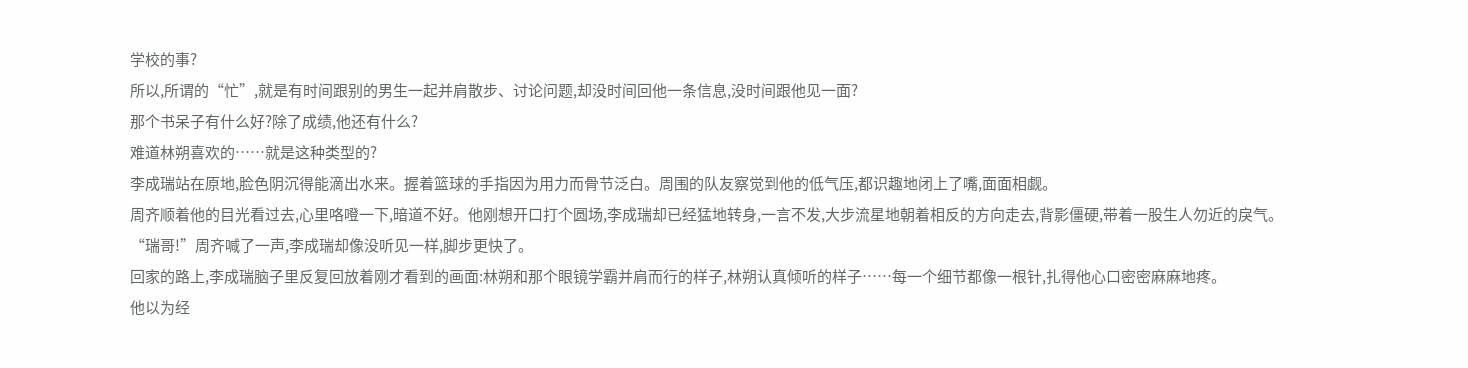学校的事?
所以,所谓的“忙”,就是有时间跟别的男生一起并肩散步、讨论问题,却没时间回他一条信息,没时间跟他见一面?
那个书呆子有什么好?除了成绩,他还有什么?
难道林朔喜欢的……就是这种类型的?
李成瑞站在原地,脸色阴沉得能滴出水来。握着篮球的手指因为用力而骨节泛白。周围的队友察觉到他的低气压,都识趣地闭上了嘴,面面相觑。
周齐顺着他的目光看过去,心里咯噔一下,暗道不好。他刚想开口打个圆场,李成瑞却已经猛地转身,一言不发,大步流星地朝着相反的方向走去,背影僵硬,带着一股生人勿近的戾气。
“瑞哥!”周齐喊了一声,李成瑞却像没听见一样,脚步更快了。
回家的路上,李成瑞脑子里反复回放着刚才看到的画面:林朔和那个眼镜学霸并肩而行的样子,林朔认真倾听的样子……每一个细节都像一根针,扎得他心口密密麻麻地疼。
他以为经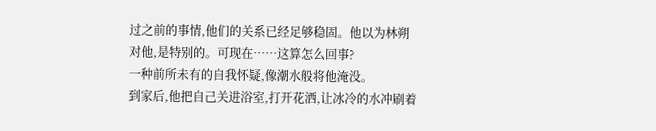过之前的事情,他们的关系已经足够稳固。他以为林朔对他,是特别的。可现在……这算怎么回事?
一种前所未有的自我怀疑,像潮水般将他淹没。
到家后,他把自己关进浴室,打开花洒,让冰冷的水冲刷着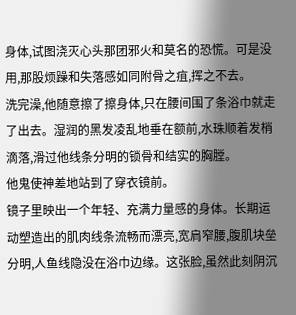身体,试图浇灭心头那团邪火和莫名的恐慌。可是没用,那股烦躁和失落感如同附骨之疽,挥之不去。
洗完澡,他随意擦了擦身体,只在腰间围了条浴巾就走了出去。湿润的黑发凌乱地垂在额前,水珠顺着发梢滴落,滑过他线条分明的锁骨和结实的胸膛。
他鬼使神差地站到了穿衣镜前。
镜子里映出一个年轻、充满力量感的身体。长期运动塑造出的肌肉线条流畅而漂亮,宽肩窄腰,腹肌块垒分明,人鱼线隐没在浴巾边缘。这张脸,虽然此刻阴沉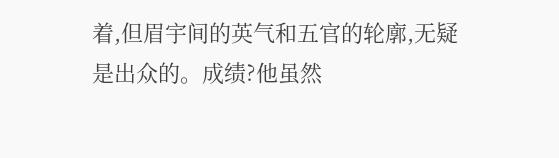着,但眉宇间的英气和五官的轮廓,无疑是出众的。成绩?他虽然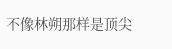不像林朔那样是顶尖